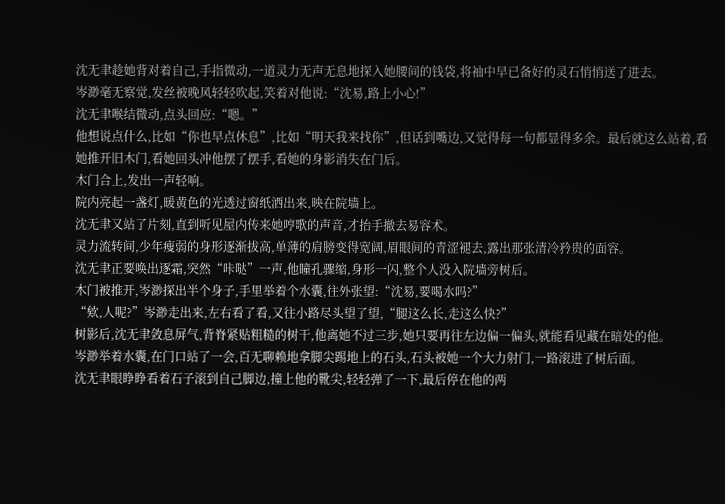沈无聿趁她背对着自己,手指微动,一道灵力无声无息地探入她腰间的钱袋,将袖中早已备好的灵石悄悄送了进去。
岑渺毫无察觉,发丝被晚风轻轻吹起,笑着对他说:“沈易,路上小心!”
沈无聿喉结微动,点头回应:“嗯。”
他想说点什么,比如“你也早点休息”,比如“明天我来找你”,但话到嘴边,又觉得每一句都显得多余。最后就这么站着,看她推开旧木门,看她回头冲他摆了摆手,看她的身影消失在门后。
木门合上,发出一声轻响。
院内亮起一盏灯,暖黄色的光透过窗纸洒出来,映在院墙上。
沈无聿又站了片刻,直到听见屋内传来她哼歌的声音,才抬手撤去易容术。
灵力流转间,少年瘦弱的身形逐渐拔高,单薄的肩膀变得宽阔,眉眼间的青涩褪去,露出那张清冷矜贵的面容。
沈无聿正要唤出逐霜,突然“咔哒”一声,他瞳孔骤缩,身形一闪,整个人没入院墙旁树后。
木门被推开,岑渺探出半个身子,手里举着个水囊,往外张望:“沈易,要喝水吗?”
“欸,人呢?”岑渺走出来,左右看了看,又往小路尽头望了望,“腿这么长,走这么快?”
树影后,沈无聿敛息屏气,背脊紧贴粗糙的树干,他离她不过三步,她只要再往左边偏一偏头,就能看见藏在暗处的他。
岑渺举着水囊,在门口站了一会,百无聊赖地拿脚尖踢地上的石头,石头被她一个大力射门,一路滚进了树后面。
沈无聿眼睁睁看着石子滚到自己脚边,撞上他的靴尖,轻轻弹了一下,最后停在他的两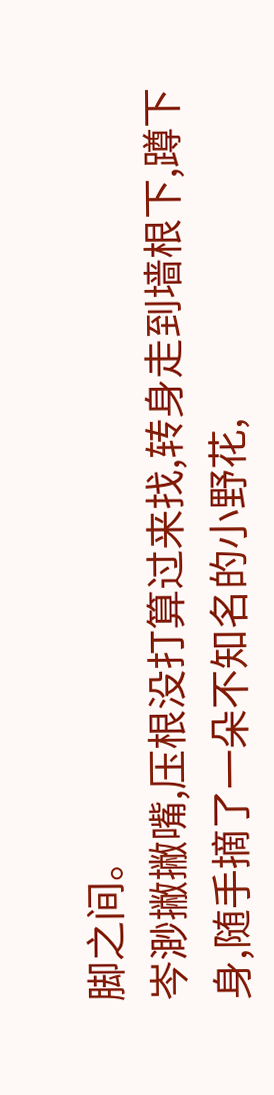脚之间。
岑渺撇撇嘴,压根没打算过来找,转身走到墙根下,蹲下身,随手摘了一朵不知名的小野花,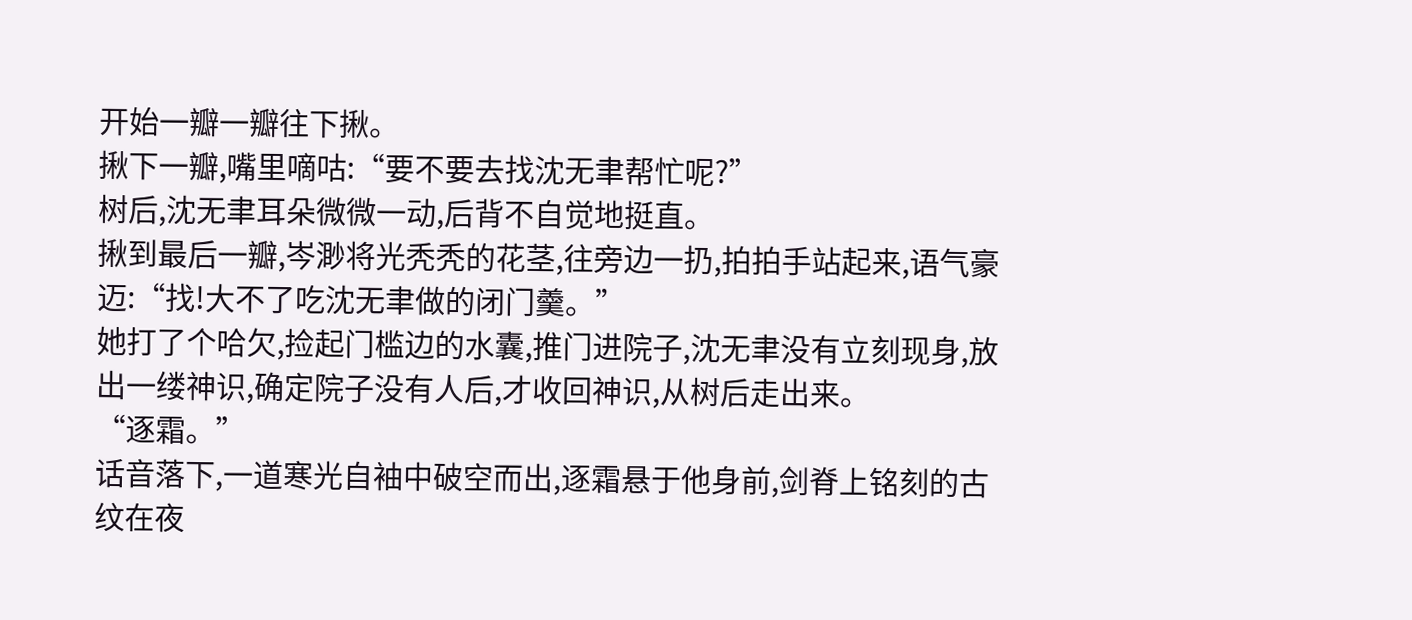开始一瓣一瓣往下揪。
揪下一瓣,嘴里嘀咕:“要不要去找沈无聿帮忙呢?”
树后,沈无聿耳朵微微一动,后背不自觉地挺直。
揪到最后一瓣,岑渺将光秃秃的花茎,往旁边一扔,拍拍手站起来,语气豪迈:“找!大不了吃沈无聿做的闭门羹。”
她打了个哈欠,捡起门槛边的水囊,推门进院子,沈无聿没有立刻现身,放出一缕神识,确定院子没有人后,才收回神识,从树后走出来。
“逐霜。”
话音落下,一道寒光自袖中破空而出,逐霜悬于他身前,剑脊上铭刻的古纹在夜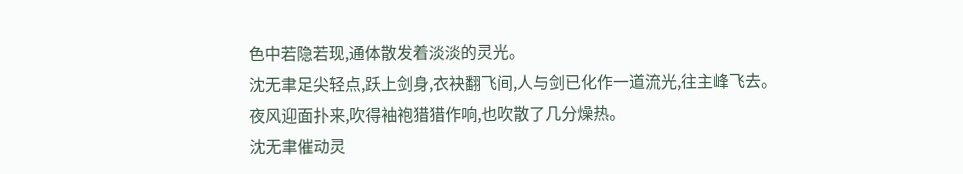色中若隐若现,通体散发着淡淡的灵光。
沈无聿足尖轻点,跃上剑身,衣袂翻飞间,人与剑已化作一道流光,往主峰飞去。
夜风迎面扑来,吹得袖袍猎猎作响,也吹散了几分燥热。
沈无聿催动灵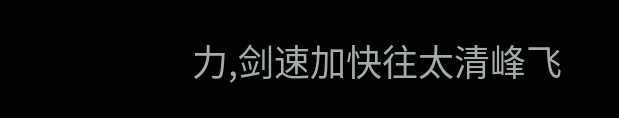力,剑速加快往太清峰飞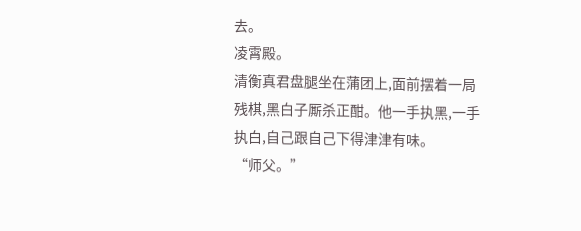去。
凌霄殿。
清衡真君盘腿坐在蒲团上,面前摆着一局残棋,黑白子厮杀正酣。他一手执黑,一手执白,自己跟自己下得津津有味。
“师父。”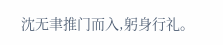沈无聿推门而入,躬身行礼。